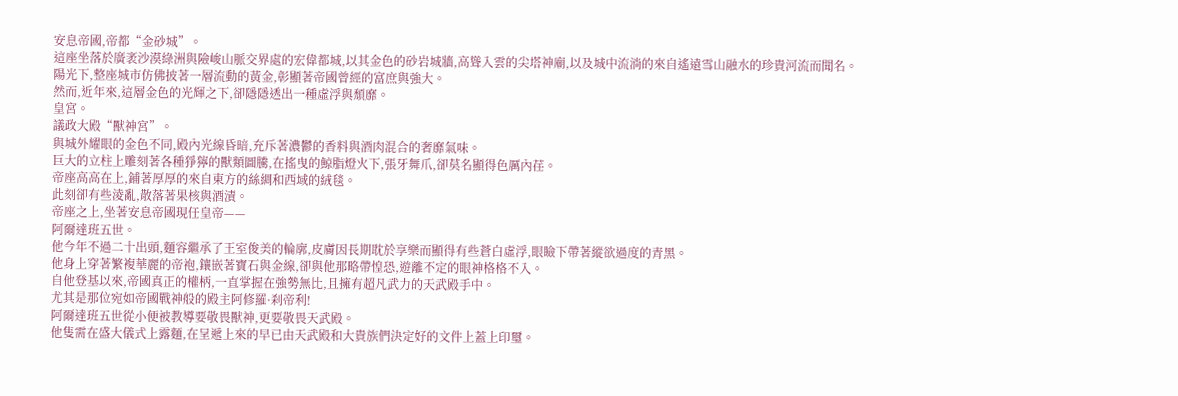安息帝國,帝都“金砂城”。
這座坐落於廣袤沙漠綠洲與險峻山脈交界處的宏偉都城,以其金色的砂岩城牆,高聳入雲的尖塔神廟,以及城中流淌的來自遙遠雪山融水的珍貴河流而聞名。
陽光下,整座城市仿佛披著一層流動的黃金,彰顯著帝國曾經的富庶與強大。
然而,近年來,這層金色的光輝之下,卻隱隱透出一種虛浮與頹靡。
皇宮。
議政大殿“獸神宮”。
與城外耀眼的金色不同,殿內光線昏暗,充斥著濃鬱的香料與酒肉混合的奢靡氣味。
巨大的立柱上雕刻著各種猙獰的獸類圖騰,在搖曳的鯨脂燈火下,張牙舞爪,卻莫名顯得色厲內荏。
帝座高高在上,鋪著厚厚的來自東方的絲綢和西域的絨毯。
此刻卻有些淩亂,散落著果核與酒漬。
帝座之上,坐著安息帝國現任皇帝——
阿爾達班五世。
他今年不過二十出頭,麵容繼承了王室俊美的輪廓,皮膚因長期耽於享樂而顯得有些蒼白虛浮,眼瞼下帶著縱欲過度的青黑。
他身上穿著繁複華麗的帝袍,鑲嵌著寶石與金線,卻與他那略帶惶恐,遊離不定的眼神格格不入。
自他登基以來,帝國真正的權柄,一直掌握在強勢無比,且擁有超凡武力的天武殿手中。
尤其是那位宛如帝國戰神般的殿主阿修羅·刹帝利!
阿爾達班五世從小便被教導要敬畏獸神,更要敬畏天武殿。
他隻需在盛大儀式上露麵,在呈遞上來的早已由天武殿和大貴族們決定好的文件上蓋上印璽。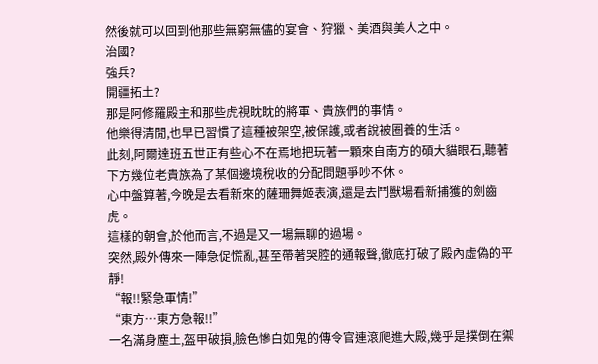然後就可以回到他那些無窮無儘的宴會、狩獵、美酒與美人之中。
治國?
強兵?
開疆拓土?
那是阿修羅殿主和那些虎視眈眈的將軍、貴族們的事情。
他樂得清閒,也早已習慣了這種被架空,被保護,或者說被圈養的生活。
此刻,阿爾達班五世正有些心不在焉地把玩著一顆來自南方的碩大貓眼石,聽著下方幾位老貴族為了某個邊境稅收的分配問題爭吵不休。
心中盤算著,今晚是去看新來的薩珊舞姬表演,還是去鬥獸場看新捕獲的劍齒虎。
這樣的朝會,於他而言,不過是又一場無聊的過場。
突然,殿外傳來一陣急促慌亂,甚至帶著哭腔的通報聲,徹底打破了殿內虛偽的平靜!
“報!!緊急軍情!”
“東方…東方急報!!”
一名滿身塵土,盔甲破損,臉色慘白如鬼的傳令官連滾爬進大殿,幾乎是撲倒在禦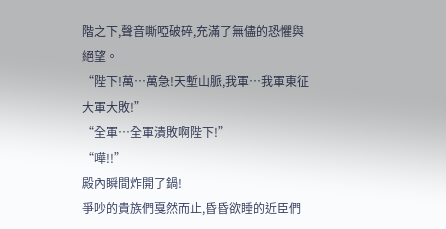階之下,聲音嘶啞破碎,充滿了無儘的恐懼與絕望。
“陛下!萬…萬急!天塹山脈,我軍…我軍東征大軍大敗!”
“全軍…全軍潰敗啊陛下!”
“嘩!!”
殿內瞬間炸開了鍋!
爭吵的貴族們戛然而止,昏昏欲睡的近臣們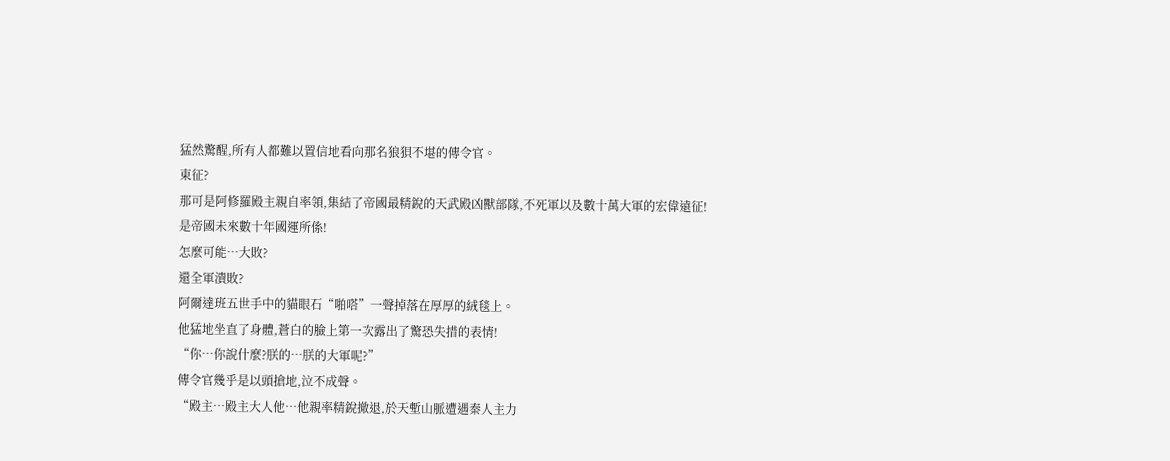猛然驚醒,所有人都難以置信地看向那名狼狽不堪的傳令官。
東征?
那可是阿修羅殿主親自率領,集結了帝國最精銳的天武殿凶獸部隊,不死軍以及數十萬大軍的宏偉遠征!
是帝國未來數十年國運所係!
怎麼可能…大敗?
還全軍潰敗?
阿爾達班五世手中的貓眼石“啪嗒”一聲掉落在厚厚的絨毯上。
他猛地坐直了身體,蒼白的臉上第一次露出了驚恐失措的表情!
“你…你說什麼?朕的…朕的大軍呢?”
傳令官幾乎是以頭搶地,泣不成聲。
“殿主…殿主大人他…他親率精銳撤退,於天塹山脈遭遇秦人主力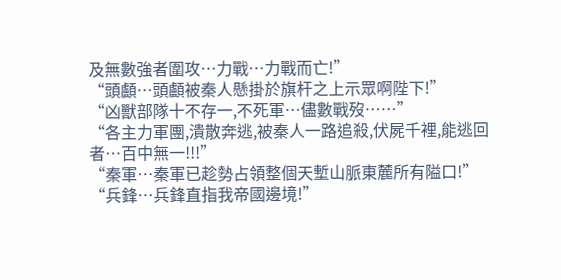及無數強者圍攻…力戰…力戰而亡!”
“頭顱…頭顱被秦人懸掛於旗杆之上示眾啊陛下!”
“凶獸部隊十不存一,不死軍…儘數戰歿……”
“各主力軍團,潰散奔逃,被秦人一路追殺,伏屍千裡,能逃回者…百中無一!!!”
“秦軍…秦軍已趁勢占領整個天塹山脈東麓所有隘口!”
“兵鋒…兵鋒直指我帝國邊境!”